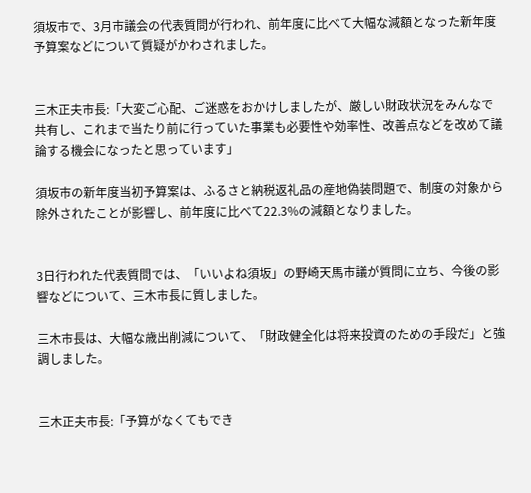須坂市で、3月市議会の代表質問が行われ、前年度に比べて大幅な減額となった新年度予算案などについて質疑がかわされました。


三木正夫市長:「大変ご心配、ご迷惑をおかけしましたが、厳しい財政状況をみんなで共有し、これまで当たり前に行っていた事業も必要性や効率性、改善点などを改めて議論する機会になったと思っています」

須坂市の新年度当初予算案は、ふるさと納税返礼品の産地偽装問題で、制度の対象から除外されたことが影響し、前年度に比べて22.3%の減額となりました。


3日行われた代表質問では、「いいよね須坂」の野崎天馬市議が質問に立ち、今後の影響などについて、三木市長に質しました。

三木市長は、大幅な歳出削減について、「財政健全化は将来投資のための手段だ」と強調しました。


三木正夫市長:「予算がなくてもでき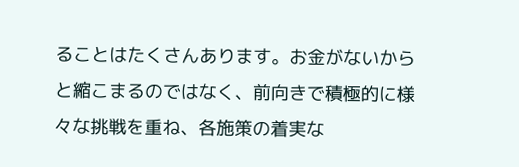ることはたくさんあります。お金がないからと縮こまるのではなく、前向きで積極的に様々な挑戦を重ね、各施策の着実な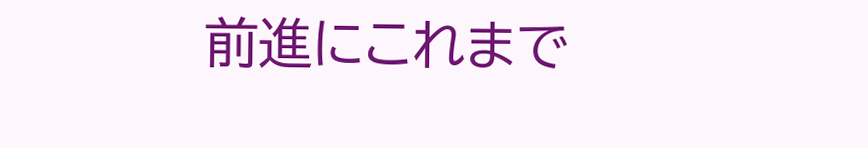前進にこれまで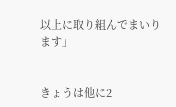以上に取り組んでまいります」


きょうは他に2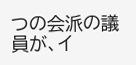つの会派の議員が、イ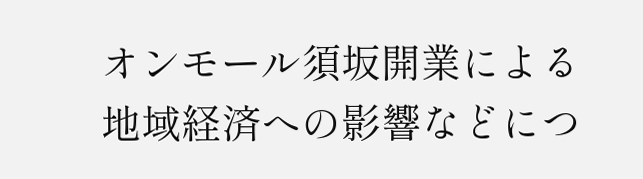オンモール須坂開業による地域経済への影響などにつ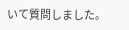いて質問しました。